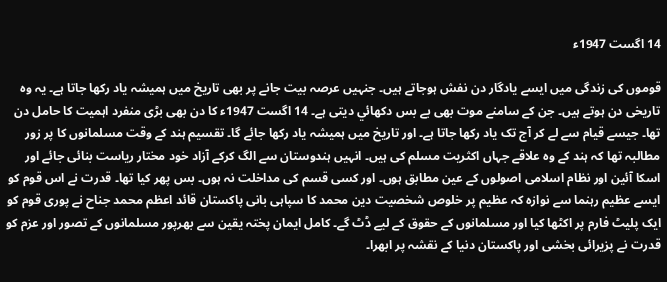14 اگست 1947ء

قوموں کی زندگی میں ایسے یادگار دن نفش ہوجاتے ہیں۔ جنہیں عرصہ بیت جانے پر بھی تاریخ میں ہمیشہ یاد رکھا جاتا ہے۔ یہ وہ تاریخی دن ہوتے ہیں۔ جن کے سامنے موت بھی بے بس دکھائي دیتی ہے۔ 14 اگست 1947ء کا دن بھی بڑی منفرد اہمیت کا حامل دن تھا۔ جیسے قیام سے لے کر آج تک یاد رکھا جاتا ہے۔ اور تاریخ میں ہمیشہ یاد رکھا جائے گا۔ تقسیم ہند کے وقت مسلمانوں کا پر زور مطالبہ تھا کہ ہند کے وہ علاقے جہاں اکثریت مسلم کی ہیں۔ انہیں ہندوستان سے الگ کرکے آزاد خود مختار ریاست بنائی جائے اور اسکا آئين اور نظام اسلامی اصولوں کے عین مطابق ہوں۔ اور کسی قسم کی مداخلت نہ ہوں۔ بس پھر کیا تھا۔ قدرت نے اس قوم کو ایسے عظیم رہنما سے نوازہ کہ عظیم پر خلوص شخصیت دین محمد کا سپاہی بانی پاکستان قائد اعظم محمد جناح نے پوری قوم کو ایک پلیٹ فارم پر اکٹھا کیا اور مسلمانوں کے حقوق کے لیے ڈٹ گے۔ کامل ایمان پختہ یقین سے بھرپور مسلمانوں کے تصور اور عزم کو قدرت نے پزیرائی بخشی اور پاکستان دنیا کے نقشہ پر ابھرا۔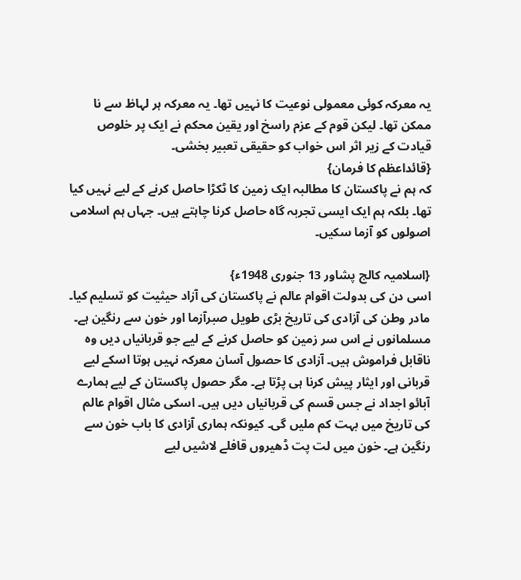یہ معرکہ کوئی معمولی نوعیت کا نہیں تھا۔ یہ معرکہ ہر لہاظ سے نا ممکن تھا۔ لیکن قوم کے عزم راسخ اور یقین محکم نے ایک پر خلوص قیادت کے زیر اثر اس خواب کو حقیقی تعبیر بخشی۔
{قائداعظم کا فرمان}
کہ ہم نے پاکستان کا مطالبہ ایک زمین کا ٹکڑا حاصل کرنے کے لیے نہیں کیا تھا۔ بلکہ ہم ایک ایسی تجربہ گاہ حاصل کرنا چاہتے ہیں۔ جہاں ہم اسلامی اصولوں کو آزما سکیں۔

{اسلامیہ کالج پشاور 13 جنوری 1948ء}
اسی دن کی بدولت اقوام عالم نے پاکستان کی آزاد حیثیت کو تسلیم کیا۔ مادر وطن کی آزادی کی تاریخ بڑی طویل صبرآزما اور خون سے رنگین ہے۔ مسلمانوں نے اس سر زمین کو حاصل کرنے کے لیے جو قربانیاں دیں وہ ناقابل فراموش ہیں۔ آزادی کا حصول آسان معرکہ نہیں ہوتا اسکے لیے قربانی اور ایثار پیش کرنا ہی پڑتا ہے۔ مگر حصول پاکستان کے لیے ہمارے آبائو اجداد نے جس قسم کی قربانیاں دیں ہیں۔ اسکی مثال اقوام عالم کی تاریخ میں بہت کم ملیں گی۔ کیونکہ ہماری آزادی کا باب خون سے رنگين ہے۔ خون میں لت پت ڈھیروں قافلے لاشیں لیے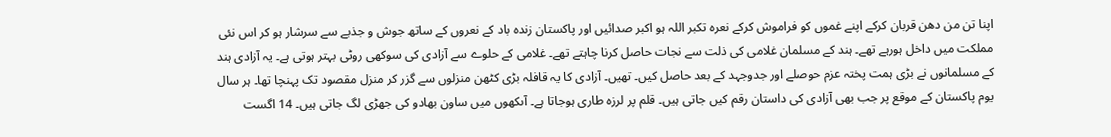اپنا تن من دھن قربان کرکے اپنے غموں کو فراموش کرکے نعرہ تکبر اللہ ہو اکبر صدائيں اور پاکستان زندہ باد کے نعروں کے ساتھ جوش و جذبے سے سرشار ہو کر اس نئی مملکت میں داخل ہورہے تھے۔ ہند کے مسلمان غلامی کی ذلت سے نجات حاصل کرنا چاہتے تھے۔ غلامی کے حلوے سے آزادی کی سوکھی روٹی بہتر ہوتی ہے۔ یہ آزادی ہند کے مسلمانوں نے بڑی ہمت پختہ عزم حوصلے اور جدوجہد کے بعد حاصل کیں۔ تھیں۔ آزادی کا یہ قافلہ بڑی کٹھن منزلوں سے گزر کر منزل مقصود تک پہنچا تھا۔ ہر سال یوم پاکستان کے موقع پر جب بھی آزادی کی داستان رقم کیں جاتی ہیں۔ قلم پر لرزہ طاری ہوجاتا ہے۔ آںکھوں میں ساون بھادو کی جھڑی لگ جاتی ہیں۔ 14 اگست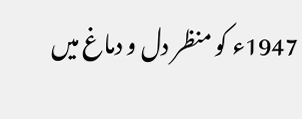1947ء کو منظر دل و دماغ میں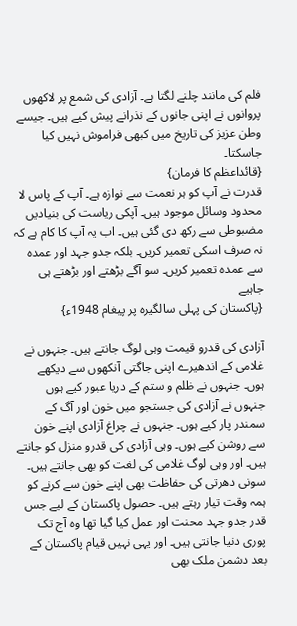فلم کی مانند چلنے لگتا ہے۔ آزادی کی شمع پر لاکھوں پروانوں نے اپنی جانوں کے نذرانے پیش کیے ہیں۔ جیسے وطن عزیز کی تاریخ میں کبھی فراموش نہیں کیا جاسکتا۔
{قائداعظم کا فرمان}
قدرت نے آپ کو ہر نعمت سے نوازہ ہے۔ آپ کے پاس لا محدود وسائل موجود ہیں۔ آپکی ریاست کی بنیادیں مضبوطی سے رکھ دی گئی ہیں۔ اب یہ آپ کا کام ہے کہ نہ صرف اسکی تعمیر کریں۔ بلکہ جدو جہد اور عمدہ سے عمدہ تعمیر کریں۔ سو آگے بڑھتے اور بڑھتے ہی جاہیے
{پاکستان کی پہلی سالگیرہ پر پیغام 1948ء}

آزادی کی قدرو قیمت وہی لوگ جانتے ہیں۔ جنہوں نے غلامی کے اندھیرے اپنی جاگتی آنکھوں سے دیکھے ہوں۔ جنہوں نے ظلم و ستم کے دریا عبور کیے ہوں جنہوں نے آزادی کی جستجو میں خون اور آگ کے سمندر پار کیے ہوں۔ جنہوں نے چراغ آزادی اپنے خون سے روشن کیے ہوں۔ وہی آزادی کی قدرو منزل کو جانتے ہیں۔ اور وہی لوگ غلامی کی لغت کو بھی جانتے ہیں۔ سونی دھرتی کی حفاظت بھی اپنے خون سے کرنے کو ہمہ وقت تیار رہتے ہیں۔ حصول پاکستان کے لیے جس قدر جدو جہد محنت اور عمل کیا گیا تھا وہ آج تک پوری دنیا جانتی ہیں۔ اور یہی نہیں قیام پاکستان کے بعد دشمن ملک بھی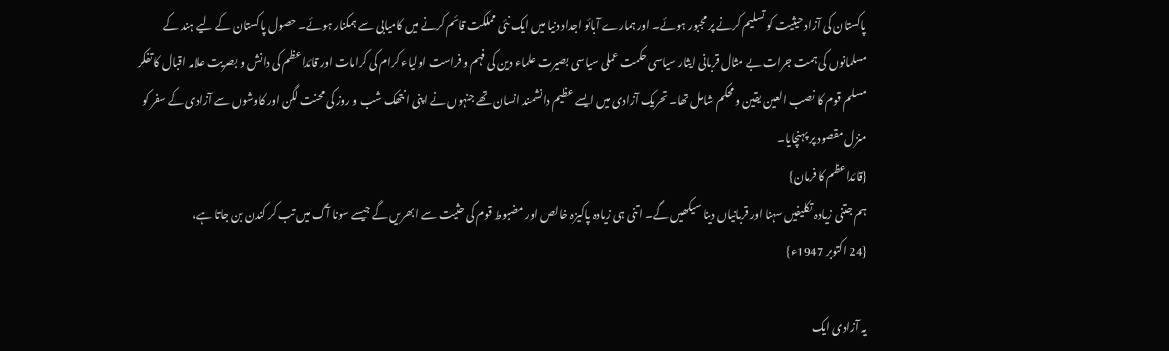پاکستان کی آزاد حیثیت کو تسلیم کرنے پر مجبور ہوئے۔ اور ہمارے آبائو اجداد دنیا میں ایک نئی مملکت قائم کرنے میں کامیابی سے ہمکنار ہوئے۔ حصول پاکستان کے لیے ہند کے مسلمانوں کی ہمت جرات بے مثال قربانی ایثار سیاسی حکمت عملی سیاسی بصیرت علماء دین کی فہم و فراست اولیاء کرام کی کرامات اور قائداعظم کی دانش و بصریت علامہ اقبال کا تفکر مسلم قوم کا نصب العین یقین و محکم شامل تھا۔ تحریک آزادی میں ایسے عظیم دانشمند انسان تھے جنہوں نے اپنی انتھک شب و روز کی محنت لگن اور کاوشوں سے آزادی کے سفر کو منزل مقصود پر پہنچایا۔
{قائداعظم کا فرمان}
ہم جتنی زیادہ تکلیفیں سہنا اور قربانیاں دینا سیکھیں گے۔ اتنی ہی زیادہ پاکیزہ خالص اور مضبوط قوم کی حثیت سے ابھریں گے جیسے سونا آگ میں تب کر کندن بن جاتا ہے،
{24 اکتوبر 1947ء}

یہ آزادی ایک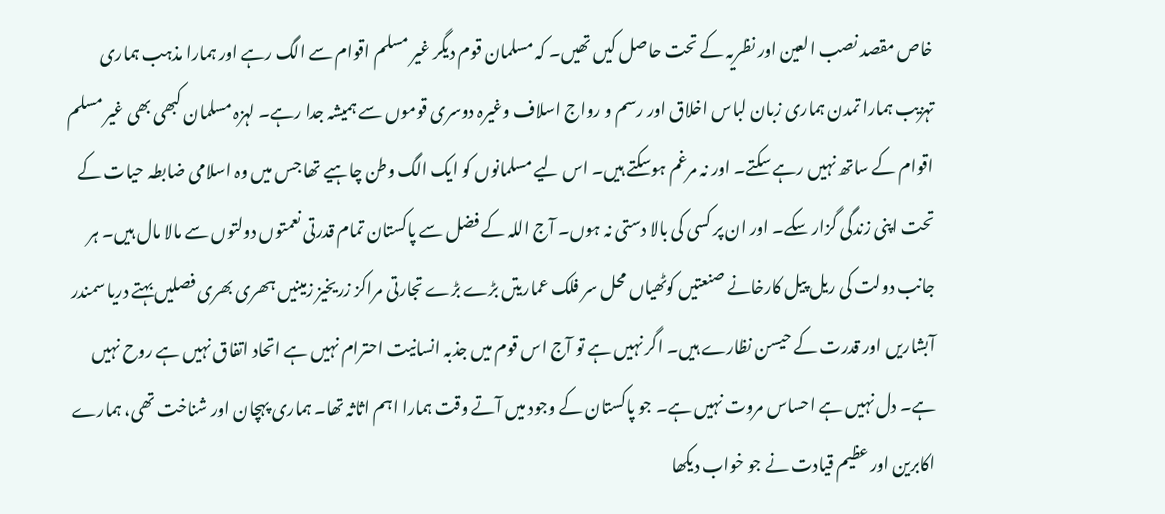خاص مقصد نصب العین اور نظریہ کے تحت حاصل کیں تھیں۔ کہ مسلمان قوم دیگر غیر مسلم اقوام سے الگ رہے اور ہمارا مذہب ہماری تہزیب ہمارا تمدن ہماری زبان لباس اخلاق اور رسم و رواج اسلاف وغیرہ دوسری قوموں سے ہمیشہ جدا رہے۔ لہزہ مسلمان کبھی بھی غیر مسلم اقوام کے ساتھ نہیں رہے سکتے۔ اور نہ مرغم ہوسکتے ہیں۔ اس لیے مسلمانوں کو ایک الگ وطن چاہیے تھا جس میں وہ اسلامی ضابطہ حیات کے تحت اپنی زندگی گزار سکے۔ اور ان پر کسی کی بالا دستی نہ ہوں۔ آج اللہ کے فضل سے پاکستان تمام قدرتی نعمتوں دولتوں سے مالا مال ہیں۔ ہر جانب دولت کی ریل پیل کارخانے صنعتیں کوٹھیاں محل سر فلک عماریتں بڑے بڑے تجارتی مراکز زریخیز زمینیں ہھری بھری فصلیں بہتے دریا سمندر آبشاریں اور قدرت کے حیسن نظارے ہیں۔ اگر نہیں ہے تو آج اس قوم میں جذبہ انسانیت احترام نہیں ہے اتحاد اتفاق نہیں ہے روح نہیں ہے۔ دل نہیں ہے احساس مروت نہیں ہے۔ جو پاکستان کے وجود میں آتے وقت ہمارا اہم اثاثہ تھا۔ ہماری پہچان اور شناخت تھی، ہمارے اکابرین اور عظیم قیادت نے جو خواب دیکھا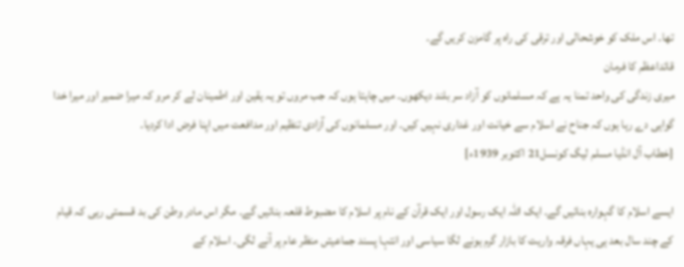تھا۔ اس ملک کو خوشحالی اور ترقی کی راہ پر گامزن کریں گے۔
قائداعظم کا فرمان
میری زندگی کی واحد تمنا یہ ہے کہ مسلمانوں کو آزاد سر بلند دیکھوں۔ میں چاہتا ہوں کہ جب مروں تو یہ یقین اور اطمینان لے کر مرو کہ میرا ضمیر اور میرا خدا گواہی دے رہا ہوں کہ جناح نے اسلام سے خیانت اور غداری نہیں کیں۔ اور مسلمانوں کی آزادی تنظیم اور مدافعت میں اپنا فرض ادا کردیا۔
{خطاب آل انڈیا مسلم لیگ کونسل21 اکتوبر 1939ء}

ایسے اسلام کا گہوارہ بنائيں گے۔ ایک اللہ ایک رسول اور ایک قرآن کے نام پر اسلام کا مضبوط قلعہ بنائيں گے۔ مگر اس مادر وطن کی بد قسمتی رہی کہ قیام کے چند سال بعد ہی یہاں فرقہ واریت کا بازار گرم ہونے لگا سیاسی اور انتہا پسند جماعیتں منظر عام پر آنے لگی۔ اسلام کے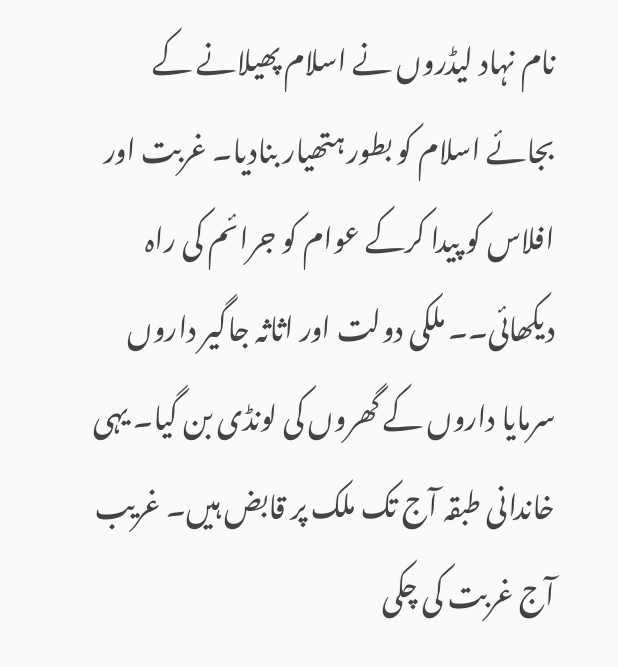نام نہاد لیڈروں نے اسلام پھیلانے کے بجائے اسلام کو بطور ہتھیار بنادیا۔ غربت اور افلاس کو پیدا کرکے عوام کو جرائم کی راہ دیکھائی۔۔ ملکی دولت اور اثاثہ جاگیر داروں سرمایا داروں کے گھروں کی لونڈی بن گیا۔ یہی خاندانی طبقہ آج تک ملک پر قابض ہیں۔ غریب آج غربت کی چکی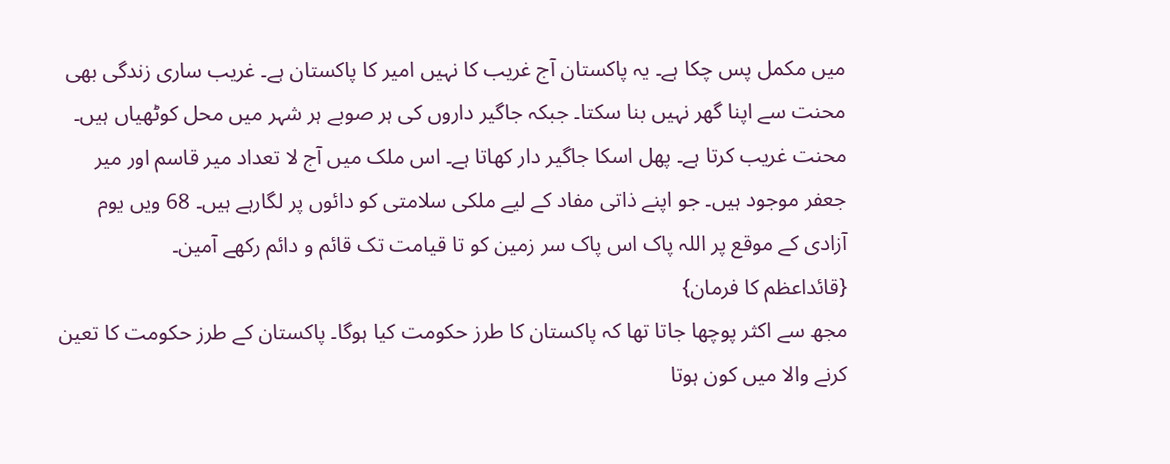میں مکمل پس چکا ہے۔ یہ پاکستان آج غریب کا نہیں امیر کا پاکستان ہے۔ غریب ساری زندگی بھی محنت سے اپنا گھر نہیں بنا سکتا۔ جبکہ جاگیر داروں کی ہر صوبے ہر شہر میں محل کوٹھیاں ہیں۔ محنت غریب کرتا ہے۔ پھل اسکا جاگیر دار کھاتا ہے۔ اس ملک میں آج لا تعداد میر قاسم اور میر جعفر موجود ہیں۔ جو اپنے ذاتی مفاد کے لیے ملکی سلامتی کو دائوں پر لگارہے ہیں۔ 68 ویں یوم آزادی کے موقع پر اللہ پاک اس پاک سر زمین کو تا قیامت تک قائم و دائم رکھے آمین۔
{قائداعظم کا فرمان}
مجھ سے اکثر پوچھا جاتا تھا کہ پاکستان کا طرز حکومت کیا ہوگا۔ پاکستان کے طرز حکومت کا تعین کرنے والا میں کون ہوتا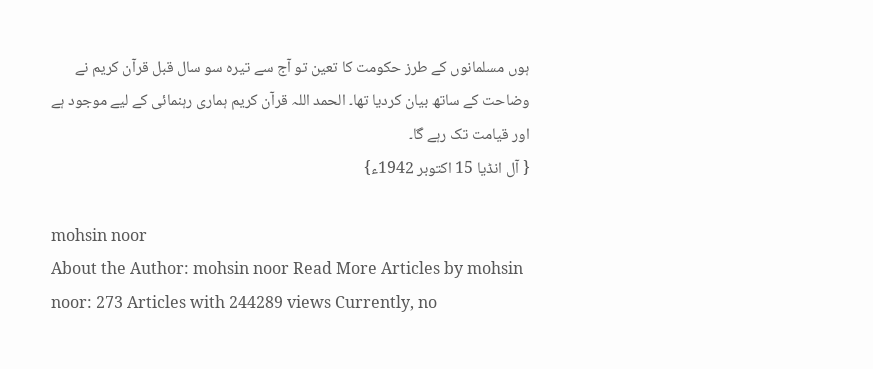ہوں مسلمانوں کے طرز حکومت کا تعین تو آج سے تیرہ سو سال قبل قرآن کریم نے وضاحت کے ساتھ بیان کردیا تھا۔ الحمد اللہ قرآن کریم ہماری رہنمائی کے لیے موجود ہے اور قیامت تک رہے گا۔
{ آل انڈیا 15 اکتوبر 1942ء}

mohsin noor
About the Author: mohsin noor Read More Articles by mohsin noor: 273 Articles with 244289 views Currently, no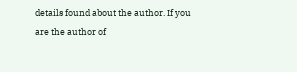details found about the author. If you are the author of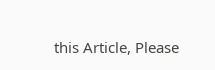this Article, Please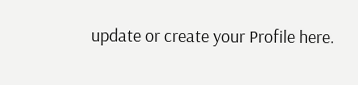update or create your Profile here.